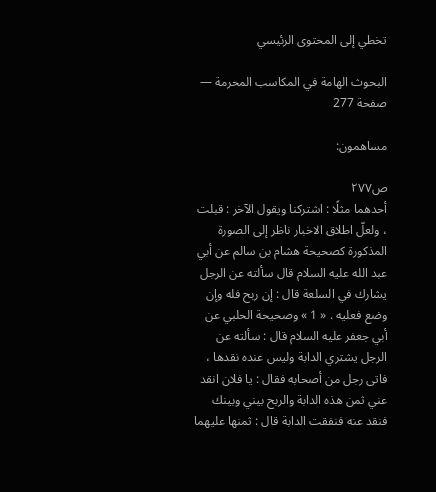تخطي إلى المحتوى الرئيسي

البحوث الهامة في المكاسب المحرمة — صفحة 277

مساهمون:

ص٢٧٧
أحدهما مثلًا : اشتركنا ويقول الآخر : قبلت ، ولعلّ اطلاق الاخبار ناظر إلى الصورة المذكورة كصحيحة هشام بن سالم عن أبي عبد الله عليه السلام قال سألته عن الرجل يشارك في السلعة قال : إن ربح فله وإن وضع فعليه . « 1 » وصحيحة الحلبي عن أبي جعفر عليه السلام قال : سألته عن الرجل يشتري الدابة وليس عنده نقدها ، فاتى رجل من أصحابه فقال : يا فلان انقد عني ثمن هذه الدابة والربح بيني وبينك فنقد عنه فنفقت الدابة قال : ثمنها عليهما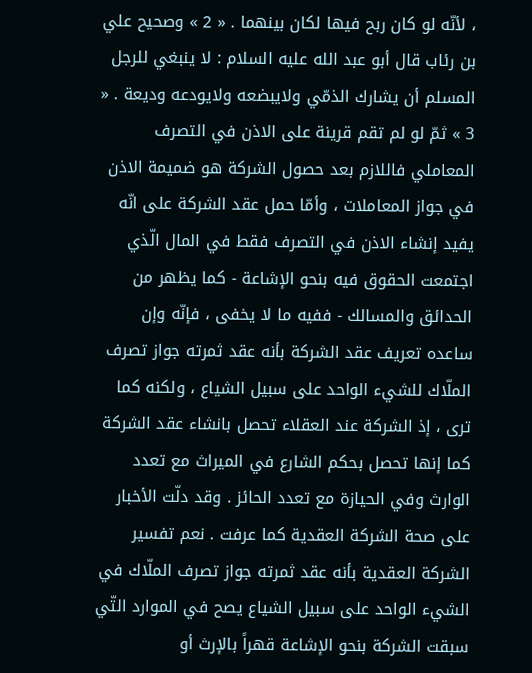، لأنّه لو كان ربح فيها لكان بينهما . « 2 » وصحيح علي بن رئاب قال أبو عبد الله عليه السلام : لا ينبغي للرجل المسلم أن يشارك الذمّي ولايبضعه ولايودعه وديعة . « 3 » ثمّ لو لم تقم قرينة على الاذن في التصرف المعاملي فاللازم بعد حصول الشركة هو ضميمة الاذن في جواز المعاملات ، وأمّا حمل عقد الشركة على انّه يفيد إنشاء الاذن في التصرف فقط في المال الّذي اجتمعت الحقوق فيه بنحو الإشاعة - كما يظهر من الحدائق والمسالك - ففيه ما لا يخفى ، فإنّه وإن ساعده تعريف عقد الشركة بأنه عقد ثمرته جواز تصرف الملّاك للشيء الواحد على سبيل الشياع ، ولكنه كما ترى ، إذ الشركة عند العقلاء تحصل بانشاء عقد الشركة كما إنها تحصل بحكم الشارع في الميراث مع تعدد الوارث وفي الحيازة مع تعدد الحائز . وقد دلّت الأخبار على صحة الشركة العقدية كما عرفت . نعم تفسير الشركة العقدية بأنه عقد ثمرته جواز تصرف الملّاك في الشيء الواحد على سبيل الشياع يصح في الموارد التّي سبقت الشركة بنحو الإشاعة قهراً بالإرث أو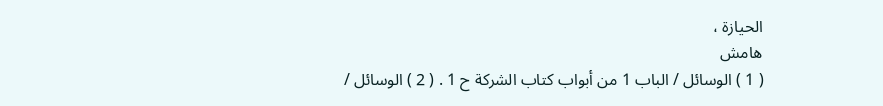الحيازة ،
هامش
( 1 ) الوسائل / الباب 1 من أبواب كتاب الشركة ح 1 . ( 2 ) الوسائل /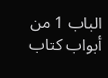الباب 1 من أبواب كتاب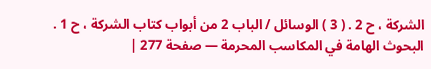الشركة ، ح 2 . ( 3 ) الوسائل / الباب 2 من أبواب كتاب الشركة ، ح 1 .
البحوث الهامة في المكاسب المحرمة — صفحة 277 |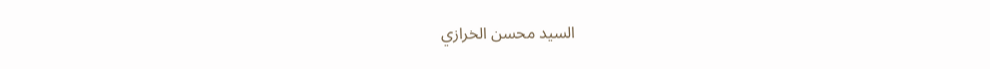السيد محسن الخرازي